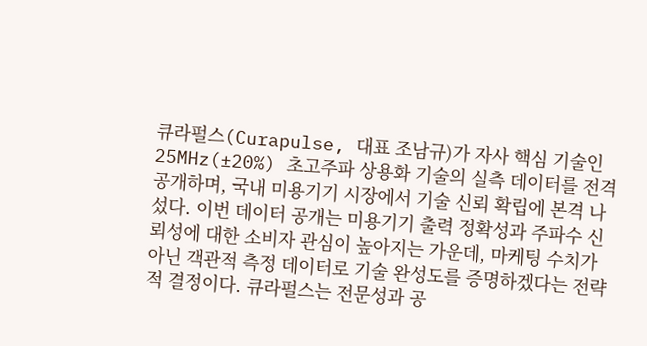큐라펄스(Curapulse, 대표 조남규)가 자사 핵심 기술인 25MHz(±20%) 초고주파 상용화 기술의 실측 데이터를 전격 공개하며, 국내 미용기기 시장에서 기술 신뢰 확립에 본격 나섰다. 이번 데이터 공개는 미용기기 출력 정확성과 주파수 신뢰성에 대한 소비자 관심이 높아지는 가운데, 마케팅 수치가 아닌 객관적 측정 데이터로 기술 완성도를 증명하겠다는 전략적 결정이다. 큐라펄스는 전문성과 공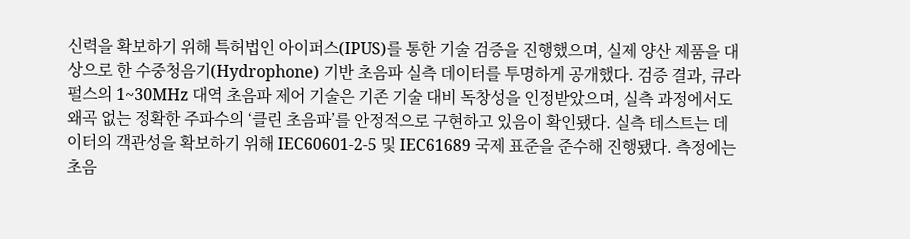신력을 확보하기 위해 특허법인 아이퍼스(IPUS)를 통한 기술 검증을 진행했으며, 실제 양산 제품을 대상으로 한 수중청음기(Hydrophone) 기반 초음파 실측 데이터를 투명하게 공개했다. 검증 결과, 큐라펄스의 1~30MHz 대역 초음파 제어 기술은 기존 기술 대비 독창성을 인정받았으며, 실측 과정에서도 왜곡 없는 정확한 주파수의 ‘클린 초음파’를 안정적으로 구현하고 있음이 확인됐다. 실측 테스트는 데이터의 객관성을 확보하기 위해 IEC60601-2-5 및 IEC61689 국제 표준을 준수해 진행됐다. 측정에는 초음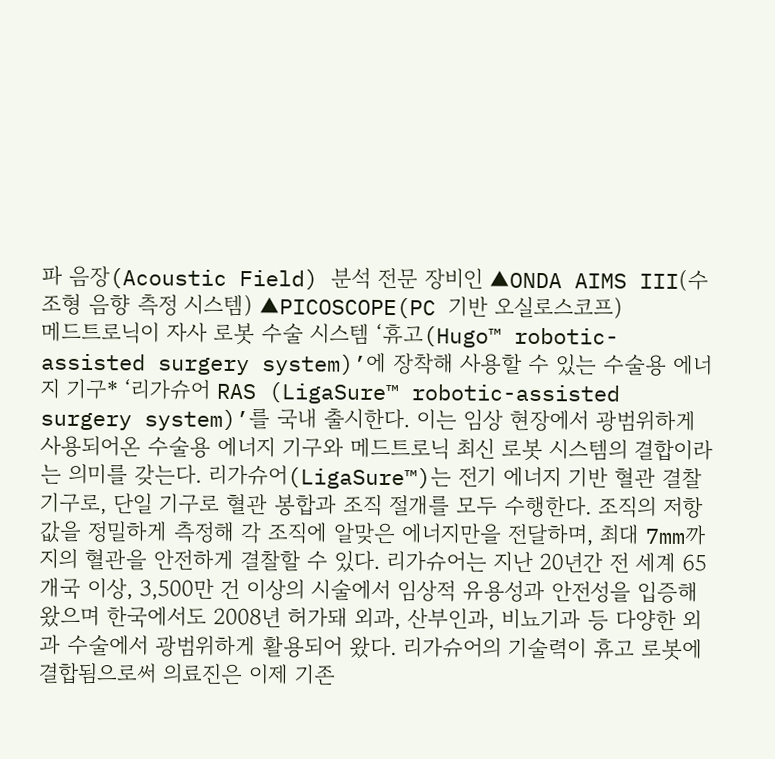파 음장(Acoustic Field) 분석 전문 장비인 ▲ONDA AIMS III(수조형 음향 측정 시스템) ▲PICOSCOPE(PC 기반 오실로스코프)
메드트로닉이 자사 로봇 수술 시스템 ‘휴고(Hugo™ robotic-assisted surgery system)’에 장착해 사용할 수 있는 수술용 에너지 기구* ‘리가슈어 RAS (LigaSure™ robotic-assisted surgery system)’를 국내 출시한다. 이는 임상 현장에서 광범위하게 사용되어온 수술용 에너지 기구와 메드트로닉 최신 로봇 시스템의 결합이라는 의미를 갖는다. 리가슈어(LigaSure™)는 전기 에너지 기반 혈관 결찰 기구로, 단일 기구로 혈관 봉합과 조직 절개를 모두 수행한다. 조직의 저항 값을 정밀하게 측정해 각 조직에 알맞은 에너지만을 전달하며, 최대 7mm까지의 혈관을 안전하게 결찰할 수 있다. 리가슈어는 지난 20년간 전 세계 65개국 이상, 3,500만 건 이상의 시술에서 임상적 유용성과 안전성을 입증해왔으며 한국에서도 2008년 허가돼 외과, 산부인과, 비뇨기과 등 다양한 외과 수술에서 광범위하게 활용되어 왔다. 리가슈어의 기술력이 휴고 로봇에 결합됨으로써 의료진은 이제 기존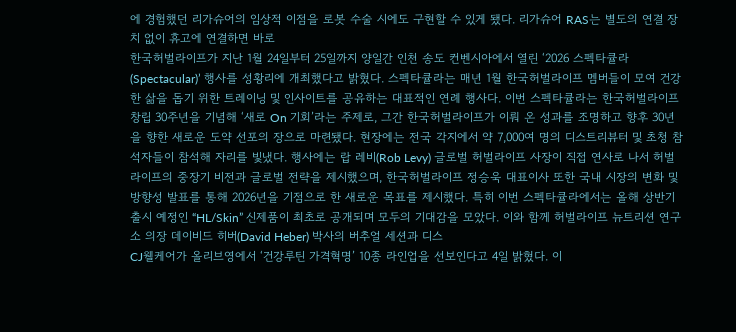에 경험했던 리가슈어의 임상적 이점을 로봇 수술 시에도 구현할 수 있게 됐다. 리가슈어 RAS는 별도의 연결 장치 없이 휴고에 연결하면 바로
한국허벌라이프가 지난 1월 24일부터 25일까지 양일간 인천 송도 컨벤시아에서 열린 ‘2026 스펙타큘라(Spectacular)’ 행사를 성황리에 개최했다고 밝혔다. 스펙타큘라는 매년 1월 한국허벌라이프 멤버들이 모여 건강한 삶을 돕기 위한 트레이닝 및 인사이트를 공유하는 대표적인 연례 행사다. 이번 스펙타큘라는 한국허벌라이프 창립 30주년을 기념해 ‘새로 On 기회’라는 주제로, 그간 한국허벌라이프가 이뤄 온 성과를 조명하고 향후 30년을 향한 새로운 도약 선포의 장으로 마련됐다. 현장에는 전국 각지에서 약 7,000여 명의 디스트리뷰터 및 초청 참석자들이 참석해 자리를 빛냈다. 행사에는 랍 레비(Rob Levy) 글로벌 허벌라이프 사장이 직접 연사로 나서 허벌라이프의 중장기 비전과 글로벌 전략을 제시했으며, 한국허벌라이프 정승욱 대표이사 또한 국내 시장의 변화 및 방향성 발표를 통해 2026년을 기점으로 한 새로운 목표를 제시했다. 특히 이번 스펙타큘라에서는 올해 상반기 출시 예정인 “HL/Skin” 신제품이 최초로 공개되며 모두의 기대감을 모았다. 이와 함께 허벌라이프 뉴트리션 연구소 의장 데이비드 히버(David Heber) 박사의 버추얼 세션과 디스
CJ웰케어가 올리브영에서 ‘건강루틴 가격혁명’ 10종 라인업을 선보인다고 4일 밝혔다. 이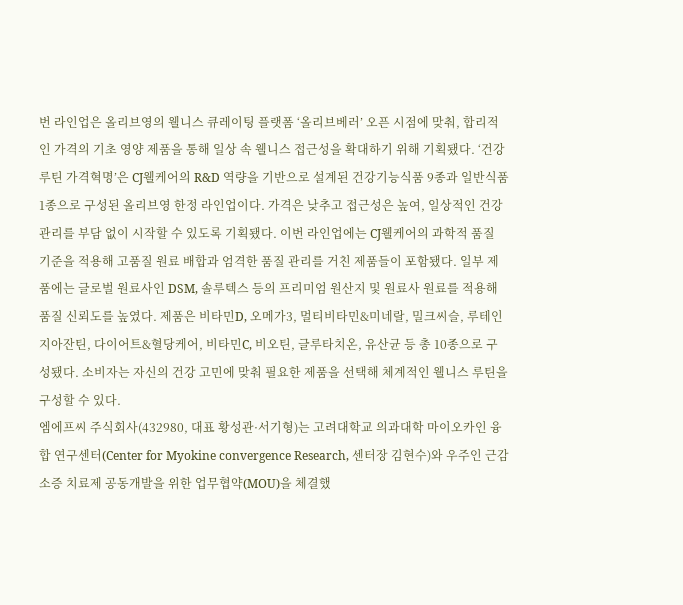번 라인업은 올리브영의 웰니스 큐레이팅 플랫폼 ‘올리브베러’ 오픈 시점에 맞춰, 합리적인 가격의 기초 영양 제품을 통해 일상 속 웰니스 접근성을 확대하기 위해 기획됐다. ‘건강루틴 가격혁명’은 CJ웰케어의 R&D 역량을 기반으로 설계된 건강기능식품 9종과 일반식품 1종으로 구성된 올리브영 한정 라인업이다. 가격은 낮추고 접근성은 높여, 일상적인 건강 관리를 부담 없이 시작할 수 있도록 기획됐다. 이번 라인업에는 CJ웰케어의 과학적 품질 기준을 적용해 고품질 원료 배합과 엄격한 품질 관리를 거친 제품들이 포함됐다. 일부 제품에는 글로벌 원료사인 DSM, 솔루텍스 등의 프리미엄 원산지 및 원료사 원료를 적용해 품질 신뢰도를 높였다. 제품은 비타민D, 오메가3, 멀티비타민&미네랄, 밀크씨슬, 루테인지아잔틴, 다이어트&혈당케어, 비타민C, 비오틴, 글루타치온, 유산균 등 총 10종으로 구성됐다. 소비자는 자신의 건강 고민에 맞춰 필요한 제품을 선택해 체계적인 웰니스 루틴을 구성할 수 있다.
엠에프씨 주식회사(432980, 대표 황성관·서기형)는 고려대학교 의과대학 마이오카인 융합 연구센터(Center for Myokine convergence Research, 센터장 김현수)와 우주인 근감소증 치료제 공동개발을 위한 업무협약(MOU)을 체결했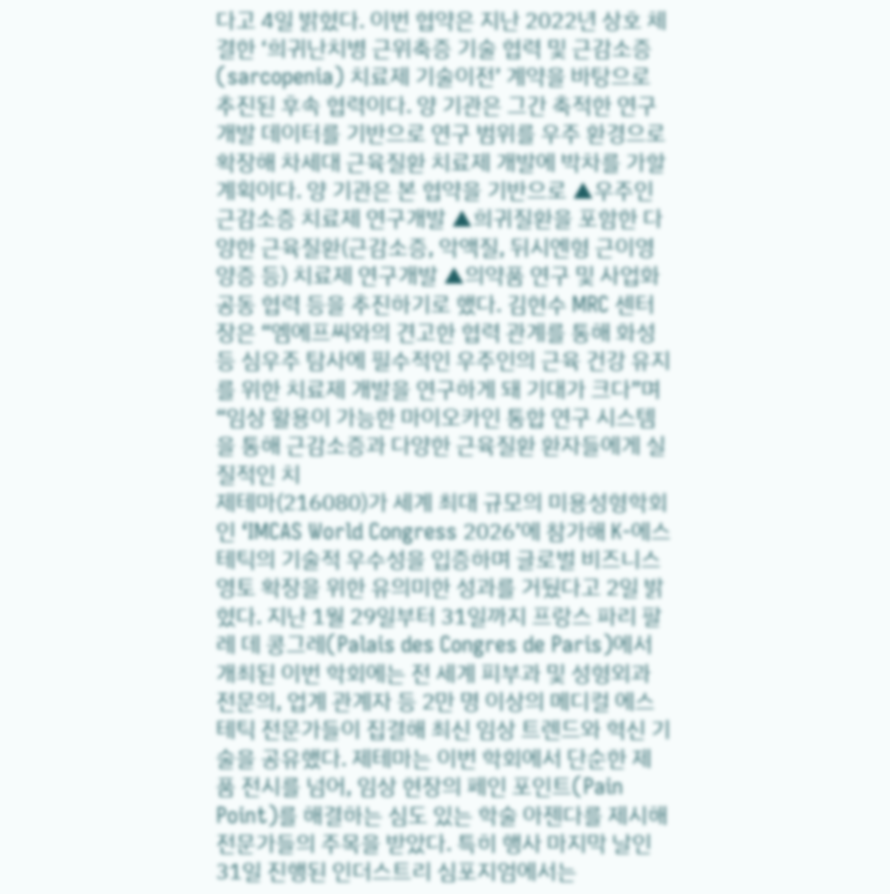다고 4일 밝혔다. 이번 협약은 지난 2022년 상호 체결한 ‘희귀난치병 근위축증 기술 협력 및 근감소증(sarcopenia) 치료제 기술이전’ 계약을 바탕으로 추진된 후속 협력이다. 양 기관은 그간 축적한 연구개발 데이터를 기반으로 연구 범위를 우주 환경으로 확장해 차세대 근육질환 치료제 개발에 박차를 가할 계획이다. 양 기관은 본 협약을 기반으로 ▲우주인 근감소증 치료제 연구개발 ▲희귀질환을 포함한 다양한 근육질환(근감소증, 악액질, 뒤시엔형 근이영양증 등) 치료제 연구개발 ▲의약품 연구 및 사업화 공동 협력 등을 추진하기로 했다. 김현수 MRC 센터장은 “엠에프씨와의 견고한 협력 관계를 통해 화성 등 심우주 탐사에 필수적인 우주인의 근육 건강 유지를 위한 치료제 개발을 연구하게 돼 기대가 크다”며 “임상 활용이 가능한 마이오카인 통합 연구 시스템을 통해 근감소증과 다양한 근육질환 환자들에게 실질적인 치
제테마(216080)가 세계 최대 규모의 미용성형학회인 ‘IMCAS World Congress 2026’에 참가해 K-에스테틱의 기술적 우수성을 입증하며 글로벌 비즈니스 영토 확장을 위한 유의미한 성과를 거뒀다고 2일 밝혔다. 지난 1월 29일부터 31일까지 프랑스 파리 팔레 데 콩그레(Palais des Congres de Paris)에서 개최된 이번 학회에는 전 세계 피부과 및 성형외과 전문의, 업계 관계자 등 2만 명 이상의 메디컬 에스테틱 전문가들이 집결해 최신 임상 트렌드와 혁신 기술을 공유했다. 제테마는 이번 학회에서 단순한 제품 전시를 넘어, 임상 현장의 페인 포인트(Pain Point)를 해결하는 심도 있는 학술 아젠다를 제시해 전문가들의 주목을 받았다. 특히 행사 마지막 날인 31일 진행된 인더스트리 심포지엄에서는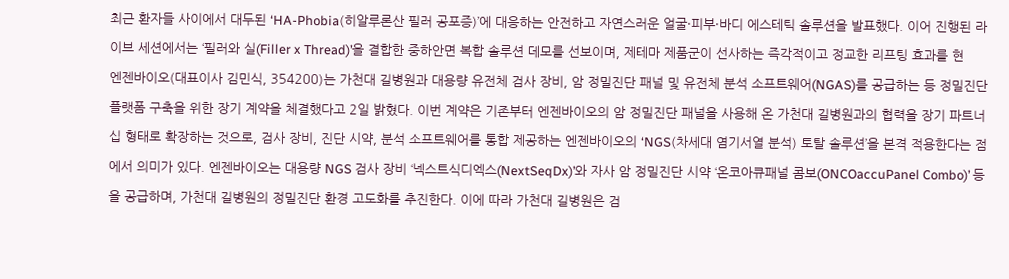최근 환자들 사이에서 대두된 ‘HA-Phobia(히알루론산 필러 공포증)’에 대응하는 안전하고 자연스러운 얼굴·피부·바디 에스테틱 솔루션을 발표했다. 이어 진행된 라이브 세션에서는 ‘필러와 실(Filler x Thread)’을 결합한 중하안면 복합 솔루션 데모를 선보이며, 제테마 제품군이 선사하는 즉각적이고 정교한 리프팅 효과를 현
엔젠바이오(대표이사 김민식, 354200)는 가천대 길병원과 대용량 유전체 검사 장비, 암 정밀진단 패널 및 유전체 분석 소프트웨어(NGAS)를 공급하는 등 정밀진단 플랫폼 구축을 위한 장기 계약을 체결했다고 2일 밝혔다. 이번 계약은 기존부터 엔젠바이오의 암 정밀진단 패널을 사용해 온 가천대 길병원과의 협력을 장기 파트너십 형태로 확장하는 것으로, 검사 장비, 진단 시약, 분석 소프트웨어를 통합 제공하는 엔젠바이오의 ‘NGS(차세대 염기서열 분석) 토탈 솔루션’을 본격 적용한다는 점에서 의미가 있다. 엔젠바이오는 대용량 NGS 검사 장비 ‘넥스트식디엑스(NextSeqDx)’와 자사 암 정밀진단 시약 ‘온코아큐패널 콤보(ONCOaccuPanel Combo)’ 등을 공급하며, 가천대 길병원의 정밀진단 환경 고도화를 추진한다. 이에 따라 가천대 길병원은 검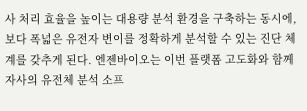사 처리 효율을 높이는 대용량 분석 환경을 구축하는 동시에, 보다 폭넓은 유전자 변이를 정확하게 분석할 수 있는 진단 체계를 갖추게 된다. 엔젠바이오는 이번 플랫폼 고도화와 함께 자사의 유전체 분석 소프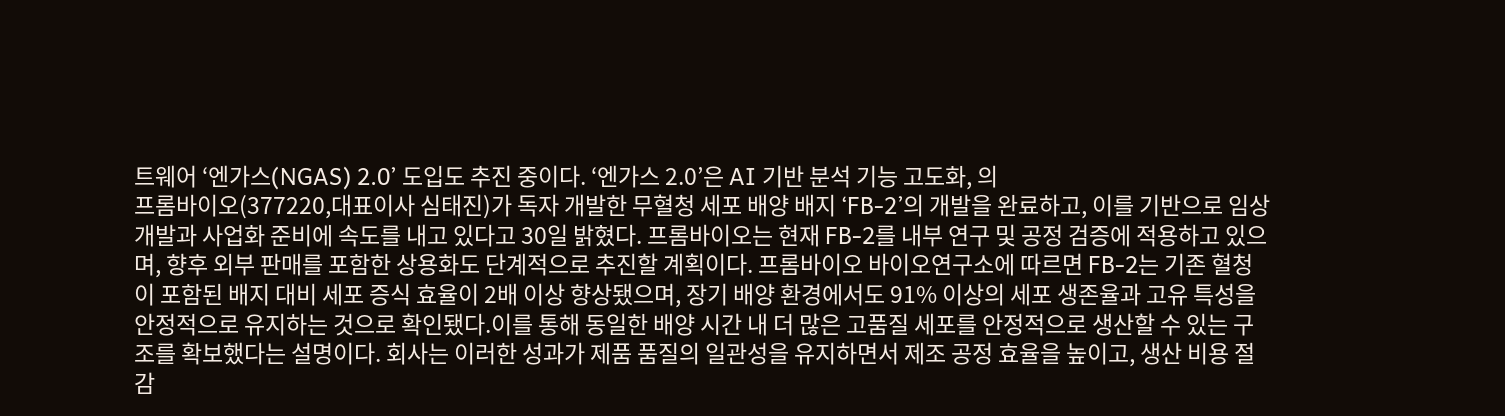트웨어 ‘엔가스(NGAS) 2.0’ 도입도 추진 중이다. ‘엔가스 2.0’은 AI 기반 분석 기능 고도화, 의
프롬바이오(377220,대표이사 심태진)가 독자 개발한 무혈청 세포 배양 배지 ‘FB-2’의 개발을 완료하고, 이를 기반으로 임상 개발과 사업화 준비에 속도를 내고 있다고 30일 밝혔다. 프롬바이오는 현재 FB-2를 내부 연구 및 공정 검증에 적용하고 있으며, 향후 외부 판매를 포함한 상용화도 단계적으로 추진할 계획이다. 프롬바이오 바이오연구소에 따르면 FB-2는 기존 혈청이 포함된 배지 대비 세포 증식 효율이 2배 이상 향상됐으며, 장기 배양 환경에서도 91% 이상의 세포 생존율과 고유 특성을 안정적으로 유지하는 것으로 확인됐다.이를 통해 동일한 배양 시간 내 더 많은 고품질 세포를 안정적으로 생산할 수 있는 구조를 확보했다는 설명이다. 회사는 이러한 성과가 제품 품질의 일관성을 유지하면서 제조 공정 효율을 높이고, 생산 비용 절감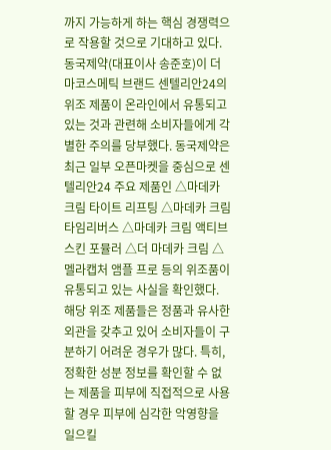까지 가능하게 하는 핵심 경쟁력으로 작용할 것으로 기대하고 있다.
동국제약(대표이사 송준호)이 더마코스메틱 브랜드 센텔리안24의 위조 제품이 온라인에서 유통되고 있는 것과 관련해 소비자들에게 각별한 주의를 당부했다. 동국제약은 최근 일부 오픈마켓을 중심으로 센텔리안24 주요 제품인 △마데카 크림 타이트 리프팅 △마데카 크림 타임리버스 △마데카 크림 액티브 스킨 포뮬러 △더 마데카 크림 △멜라캡처 앰플 프로 등의 위조품이 유통되고 있는 사실을 확인했다. 해당 위조 제품들은 정품과 유사한 외관을 갖추고 있어 소비자들이 구분하기 어려운 경우가 많다. 특히, 정확한 성분 정보를 확인할 수 없는 제품을 피부에 직접적으로 사용할 경우 피부에 심각한 악영향을 일으킬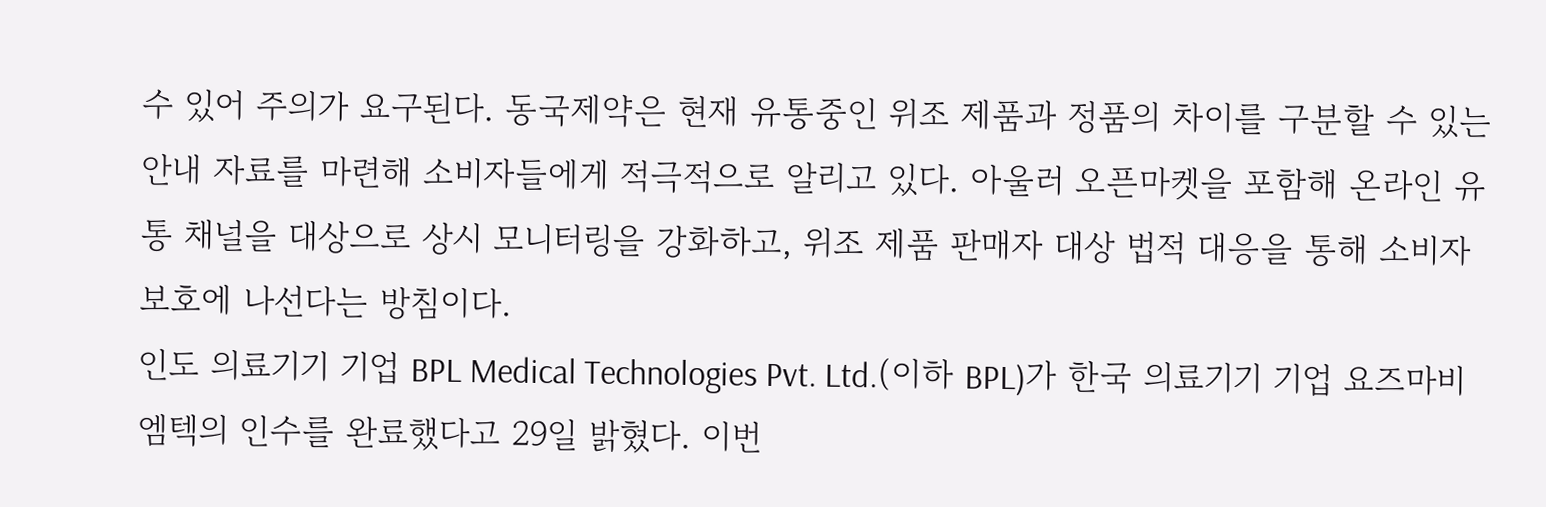수 있어 주의가 요구된다. 동국제약은 현재 유통중인 위조 제품과 정품의 차이를 구분할 수 있는 안내 자료를 마련해 소비자들에게 적극적으로 알리고 있다. 아울러 오픈마켓을 포함해 온라인 유통 채널을 대상으로 상시 모니터링을 강화하고, 위조 제품 판매자 대상 법적 대응을 통해 소비자 보호에 나선다는 방침이다.
인도 의료기기 기업 BPL Medical Technologies Pvt. Ltd.(이하 BPL)가 한국 의료기기 기업 요즈마비엠텍의 인수를 완료했다고 29일 밝혔다. 이번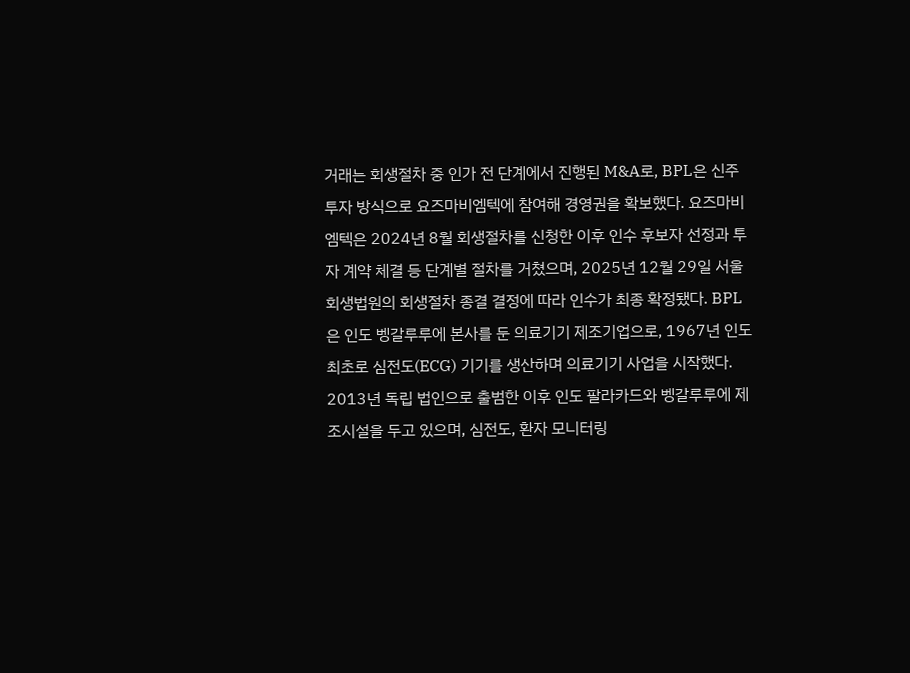거래는 회생절차 중 인가 전 단계에서 진행된 M&A로, BPL은 신주 투자 방식으로 요즈마비엠텍에 참여해 경영권을 확보했다. 요즈마비엠텍은 2024년 8월 회생절차를 신청한 이후 인수 후보자 선정과 투자 계약 체결 등 단계별 절차를 거쳤으며, 2025년 12월 29일 서울회생법원의 회생절차 종결 결정에 따라 인수가 최종 확정됐다. BPL은 인도 벵갈루루에 본사를 둔 의료기기 제조기업으로, 1967년 인도 최초로 심전도(ECG) 기기를 생산하며 의료기기 사업을 시작했다. 2013년 독립 법인으로 출범한 이후 인도 팔라카드와 벵갈루루에 제조시설을 두고 있으며, 심전도, 환자 모니터링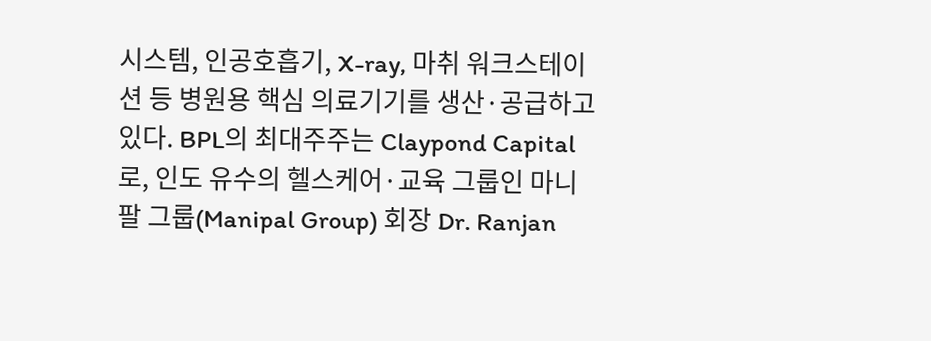시스템, 인공호흡기, X-ray, 마취 워크스테이션 등 병원용 핵심 의료기기를 생산·공급하고 있다. BPL의 최대주주는 Claypond Capital로, 인도 유수의 헬스케어·교육 그룹인 마니팔 그룹(Manipal Group) 회장 Dr. Ranjan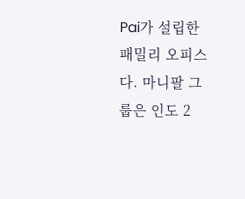Pai가 설립한 패밀리 오피스다. 마니팔 그룹은 인도 2